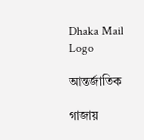Dhaka Mail Logo

আন্তর্জাতিক

গাজায়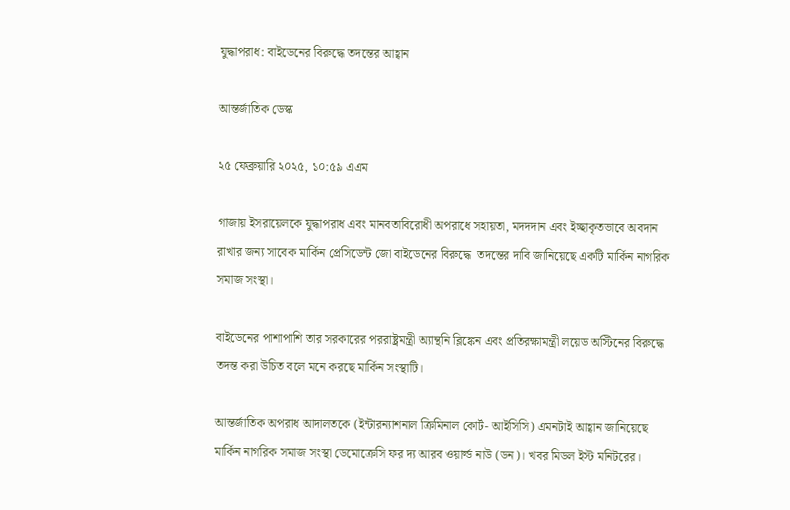যুদ্ধাপরাধ: বাইডেনের বিরুদ্ধে তদন্তের আহ্বান

আন্তর্জাতিক ডেস্ক

২৫ ফেব্রুয়ারি ২০২৫, ১০:৫৯ এএম

গাজায় ইসরায়েলকে যুদ্ধাপরাধ এবং মানবতাবিরোধী অপরাধে সহায়তা, মদদদান এবং ইচ্ছাকৃতভাবে অবদান রাখার জন্য সাবেক মার্কিন প্রেসিডেন্ট জো বাইডেনের বিরুদ্ধে  তদন্তের দাবি জানিয়েছে একটি মার্কিন নাগরিক সমাজ সংস্থা।

বাইডেনের পাশাপাশি তার সরকারের পররাষ্ট্রমন্ত্রী অ্যান্থনি ব্লিঙ্কেন এবং প্রতিরক্ষামন্ত্রী লয়েড অস্টিনের বিরুদ্ধে তদন্ত করা উচিত বলে মনে করছে মার্কিন সংস্থাটি।

আন্তর্জাতিক অপরাধ আদালতকে (ইন্টারন্যাশনাল ক্রিমিনাল কোর্ট- আইসিসি) এমনটাই আহ্বান জানিয়েছে মার্কিন নাগরিক সমাজ সংস্থা ডেমোক্রেসি ফর দ্য আরব ওয়ার্ল্ড নাউ (ডন)। খবর মিডল ইস্ট মনিটরের।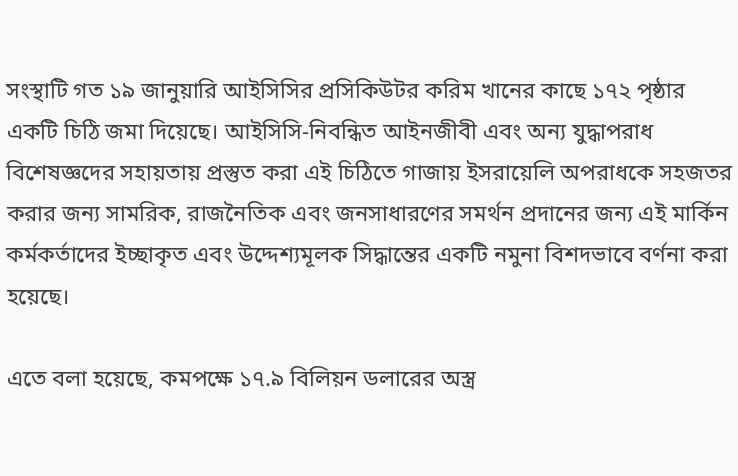সংস্থাটি গত ১৯ জানুয়ারি আইসিসির প্রসিকিউটর করিম খানের কাছে ১৭২ পৃষ্ঠার একটি চিঠি জমা দিয়েছে। আইসিসি-নিবন্ধিত আইনজীবী এবং অন্য যুদ্ধাপরাধ বিশেষজ্ঞদের সহায়তায় প্রস্তুত করা এই চিঠিতে গাজায় ইসরায়েলি অপরাধকে সহজতর করার জন্য সামরিক, রাজনৈতিক এবং জনসাধারণের সমর্থন প্রদানের জন্য এই মার্কিন কর্মকর্তাদের ইচ্ছাকৃত এবং উদ্দেশ্যমূলক সিদ্ধান্তের একটি নমুনা বিশদভাবে বর্ণনা করা হয়েছে।

এতে বলা হয়েছে, কমপক্ষে ১৭.৯ বিলিয়ন ডলারের অস্ত্র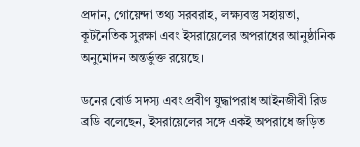প্রদান, গোয়েন্দা তথ্য সরবরাহ, লক্ষ্যবস্তু সহায়তা, কূটনৈতিক সুরক্ষা এবং ইসরায়েলের অপরাধের আনুষ্ঠানিক অনুমোদন অন্তর্ভুক্ত রয়েছে।

ডনের বোর্ড সদস্য এবং প্রবীণ যুদ্ধাপরাধ আইনজীবী রিড ব্রডি বলেছেন, ইসরায়েলের সঙ্গে একই অপরাধে জড়িত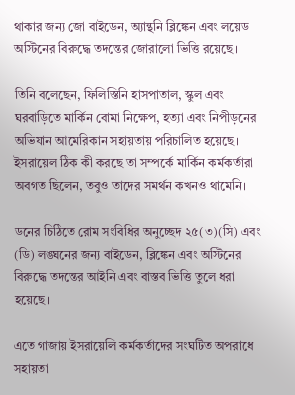থাকার জন্য জো বাইডেন, অ্যান্থনি ব্লিঙ্কেন এবং লয়েড অস্টিনের বিরুদ্ধে তদন্তের জোরালো ভিত্তি রয়েছে।

তিনি বলেছেন, ফিলিস্তিনি হাসপাতাল, স্কুল এবং ঘরবাড়িতে মার্কিন বোমা নিক্ষেপ, হত্যা এবং নিপীড়নের অভিযান আমেরিকান সহায়তায় পরিচালিত হয়েছে। ইসরায়েল ঠিক কী করছে তা সম্পর্কে মার্কিন কর্মকর্তারা অবগত ছিলেন, তবুও তাদের সমর্থন কখনও থামেনি।

ডনের চিঠিতে রোম সংবিধির অনুচ্ছেদ ২৫(৩)(সি) এবং (ডি) লঙ্ঘনের জন্য বাইডেন, ব্লিঙ্কেন এবং অস্টিনের বিরুদ্ধে তদন্তের আইনি এবং বাস্তব ভিত্তি তুলে ধরা হয়েছে।

এতে গাজায় ইসরায়েলি কর্মকর্তাদের সংঘটিত অপরাধে সহায়তা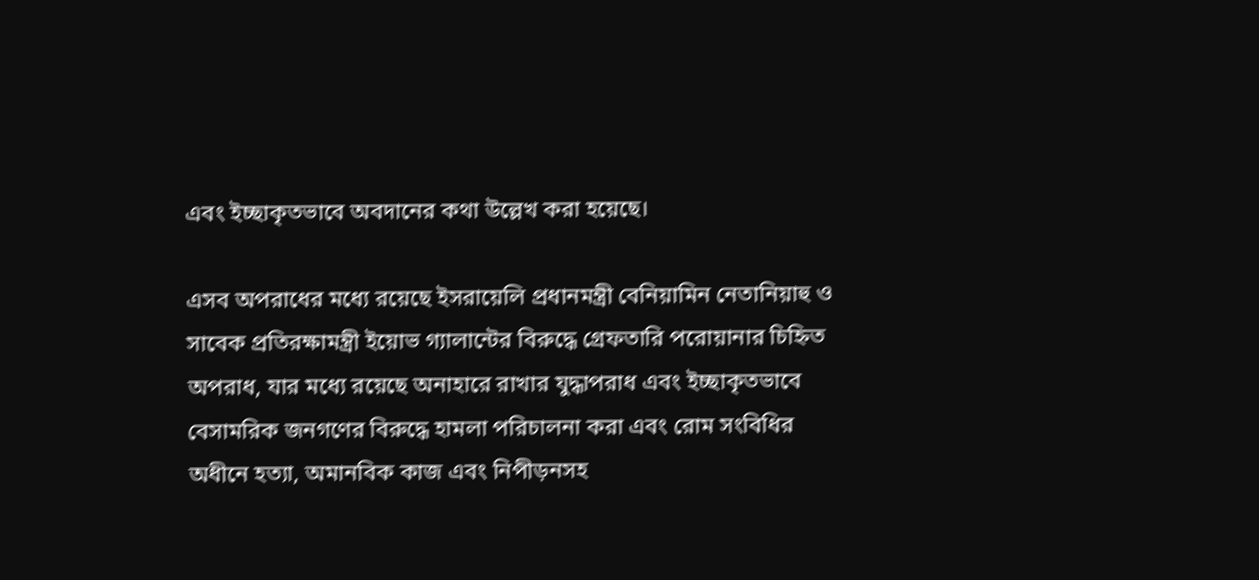এবং ইচ্ছাকৃতভাবে অবদানের কথা উল্লেখ করা হয়েছে।

এসব অপরাধের মধ্যে রয়েছে ইসরায়েলি প্রধানমন্ত্রী বেনিয়ামিন নেতানিয়াহু ও সাবেক প্রতিরক্ষামন্ত্রী ইয়োভ গ্যালান্টের বিরুদ্ধে গ্রেফতারি পরোয়ানার চিহ্নিত অপরাধ, যার মধ্যে রয়েছে অনাহারে রাখার যুদ্ধাপরাধ এবং ইচ্ছাকৃতভাবে বেসামরিক জনগণের বিরুদ্ধে হামলা পরিচালনা করা এবং রোম সংবিধির অধীনে হত্যা, অমানবিক কাজ এবং নিপীড়নসহ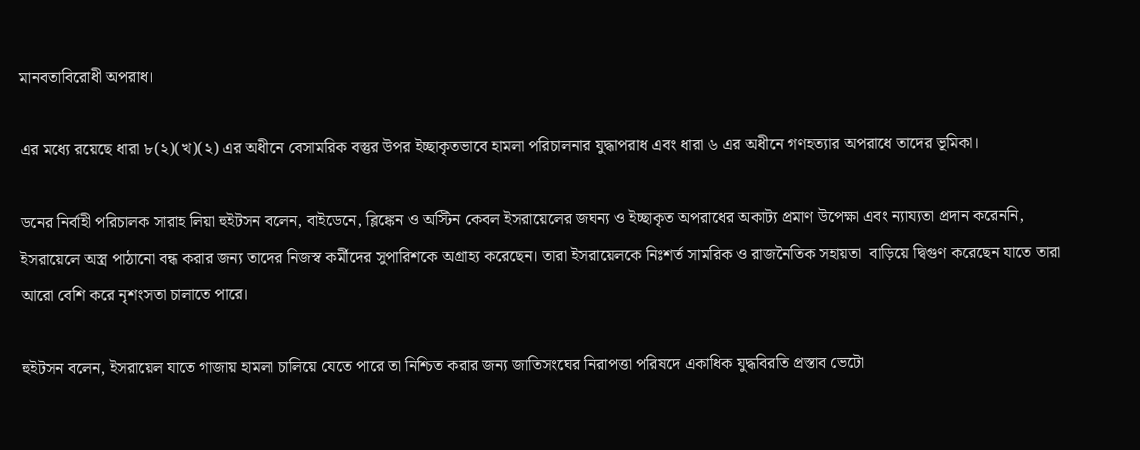মানবতাবিরোধী অপরাধ।

এর মধ্যে রয়েছে ধারা ৮(২)(খ)(২) এর অধীনে বেসামরিক বস্তুর উপর ইচ্ছাকৃতভাবে হামলা পরিচালনার যুদ্ধাপরাধ এবং ধারা ৬ এর অধীনে গণহত্যার অপরাধে তাদের ভূমিকা।

ডনের নির্বাহী পরিচালক সারাহ লিয়া হুইটসন বলেন, বাইডেনে, ব্লিঙ্কেন ও অস্টিন কেবল ইসরায়েলের জঘন্য ও ইচ্ছাকৃত অপরাধের অকাট্য প্রমাণ উপেক্ষা এবং ন্যায্যতা প্রদান করেননি, ইসরায়েলে অস্ত্র পাঠানো বন্ধ করার জন্য তাদের নিজস্ব কর্মীদের সুপারিশকে অগ্রাহ্য করেছেন। তারা ইসরায়েলকে নিঃশর্ত সামরিক ও রাজনৈতিক সহায়তা  বাড়িয়ে দ্বিগুণ করেছেন যাতে তারা আরো বেশি করে নৃশংসতা চালাতে পারে।

হুইটসন বলেন, ইসরায়েল যাতে গাজায় হামলা চালিয়ে যেতে পারে তা নিশ্চিত করার জন্য জাতিসংঘের নিরাপত্তা পরিষদে একাধিক যুদ্ধবিরতি প্রস্তাব ভেটো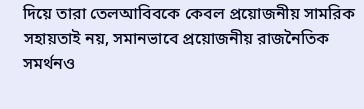দিয়ে তারা তেলআবিবকে কেবল প্রয়োজনীয় সামরিক সহায়তাই নয়, সমানভাবে প্রয়োজনীয় রাজনৈতিক সমর্থনও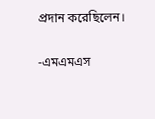প্রদান করেছিলেন।

-এমএমএস